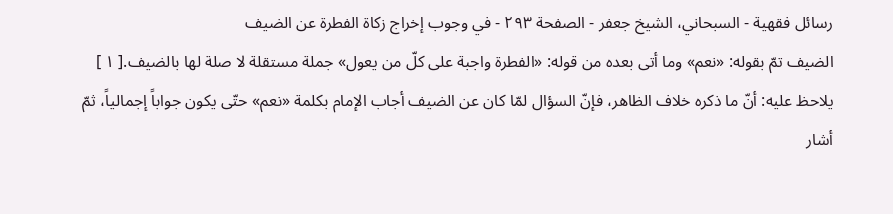رسائل فقهية - السبحاني، الشيخ جعفر - الصفحة ٢٩٣ - في وجوب إخراج زكاة الفطرة عن الضيف
الضيف تمّ بقوله: «نعم» وما أتى بعده من قوله: «الفطرة واجبة على كلّ من يعول» جملة مستقلة لا صلة لها بالضيف.[ ١ ]
يلاحظ عليه: أنّ ما ذكره خلاف الظاهر، فإنّ السؤال لمّا كان عن الضيف أجاب الإمام بكلمة «نعم» حتّى يكون جواباً إجمالياً، ثمّ أشار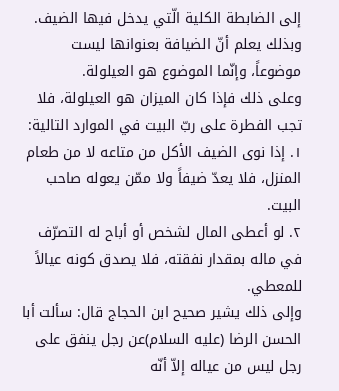إلى الضابطة الكلية الّتي يدخل فيها الضيف.
وبذلك يعلم أنّ الضيافة بعنوانها ليست موضوعاً، وإنّما الموضوع هو العيلولة.
وعلى ذلك فإذا كان الميزان هو العيلولة، فلا تجب الفطرة على ربّ البيت في الموارد التالية:
١. إذا نوى الضيف الأكل من متاعه لا من طعام المنزل، فلا يعدّ ضيفاً ولا ممّن يعوله صاحب البيت.
٢. لو أعطى المال لشخص أو أباح له التصرّف في ماله بمقدار نفقته، فلا يصدق كونه عيالاً للمعطي.
وإلى ذلك يشير صحيح ابن الحجاج قال: سألت أبا الحسن الرضا (عليه السلام)عن رجل ينفق على رجل ليس من عياله إلاّ أنّه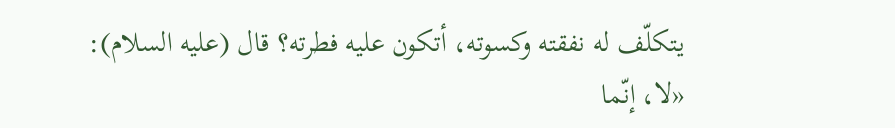يتكلّف له نفقته وكسوته، أتكون عليه فطرته؟ قال (عليه السلام): «لا، إنّما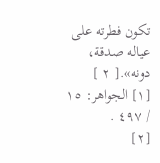تكون فطرته على عياله صدقة، دونه».[ ٢ ]
[١] الجواهر: ١٥ / ٤٩٧ .
[٢]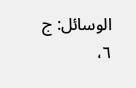الوسائل: ج ٦،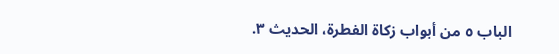الباب ٥ من أبواب زكاة الفطرة، الحديث ٣.